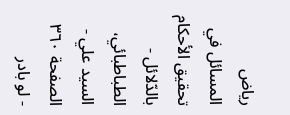رياض المسائل في تحقيق الأحكام بالدّلائل - الطباطبائي، السيد علي - الصفحة ٣٦٠ - لو بادر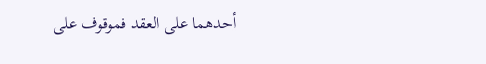أحدهما على العقد فموقوف على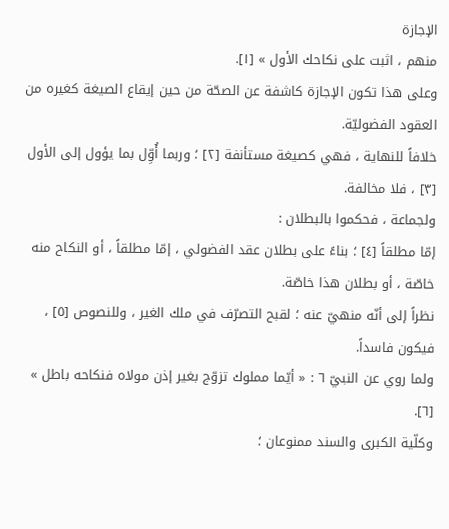الإجازة
منهم ، اثبت على نكاحك الأول » [١].
وعلى هذا تكون الإجازة كاشفة عن الصحّة من حين إيقاع الصيغة كغيره من العقود الفضوليّة.
خلافاً للنهاية ، فهي كصيغة مستأنفة [٢] ؛ وربما أُوِّل بما يؤول إلى الأول [٣] ، فلا مخالفة.
ولجماعة ، فحكموا بالبطلان :
إمّا مطلقاً [٤] ؛ بناءً على بطلان عقد الفضولي ، إمّا مطلقاً ، أو النكاح منه خاصّة ، أو بطلان هذا خاصّة.
نظراً إلى أنّه منهيّ عنه ؛ لقبح التصرّف في ملك الغير ، وللنصوص [٥] ، فيكون فاسداً.
ولما روي عن النبيّ ٦ : « أيّما مملوك تزوّج بغير إذن مولاه فنكاحه باطل » [٦].
وكلّية الكبرى والسند ممنوعان ؛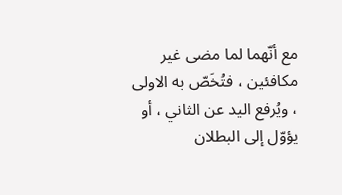مع أنّهما لما مضى غير مكافئين ، فتُخَصّ به الاولى ، ويُرفع اليد عن الثاني ، أو يؤوّل إلى البطلان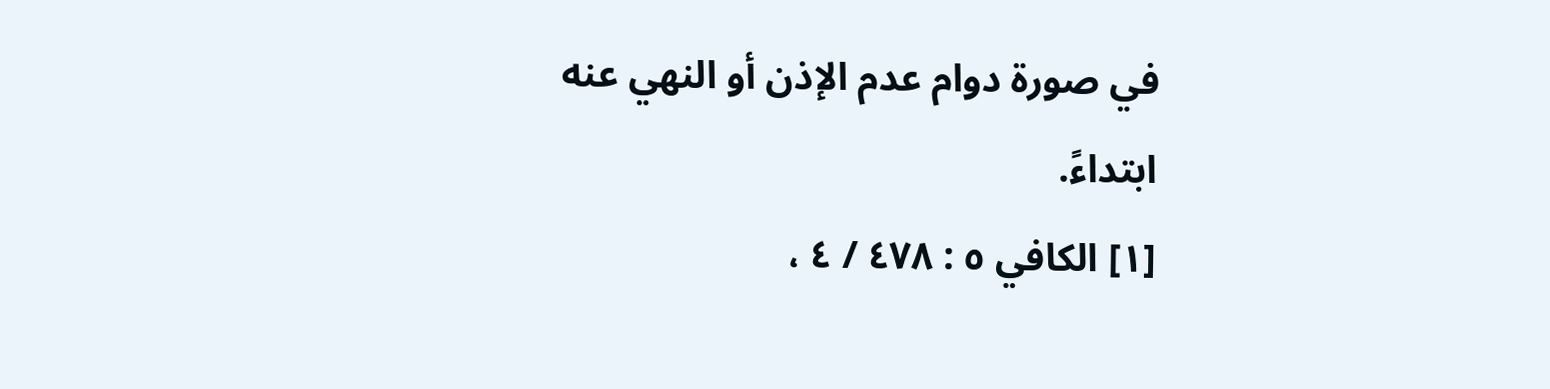في صورة دوام عدم الإذن أو النهي عنه ابتداءً.
[١] الكافي ٥ : ٤٧٨ / ٤ ،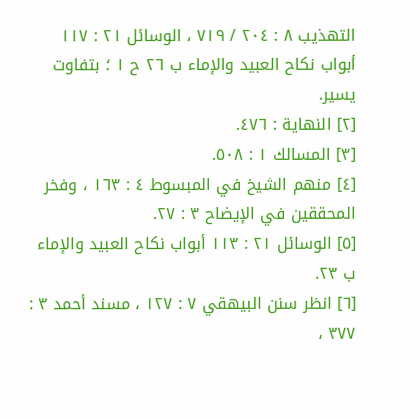التهذيب ٨ : ٢٠٤ / ٧١٩ ، الوسائل ٢١ : ١١٧ أبواب نكاح العبيد والإماء ب ٢٦ ح ١ ؛ بتفاوت يسير.
[٢] النهاية : ٤٧٦.
[٣] المسالك ١ : ٥٠٨.
[٤] منهم الشيخ في المبسوط ٤ : ١٦٣ ، وفخر المحققين في الإيضاح ٣ : ٢٧.
[٥] الوسائل ٢١ : ١١٣ أبواب نكاح العبيد والإماء ب ٢٣.
[٦] انظر سنن البيهقي ٧ : ١٢٧ ، مسند أحمد ٣ : ٣٧٧ ،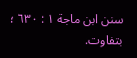سنن ابن ماجة ١ : ٦٣٠ ؛ بتفاوت.